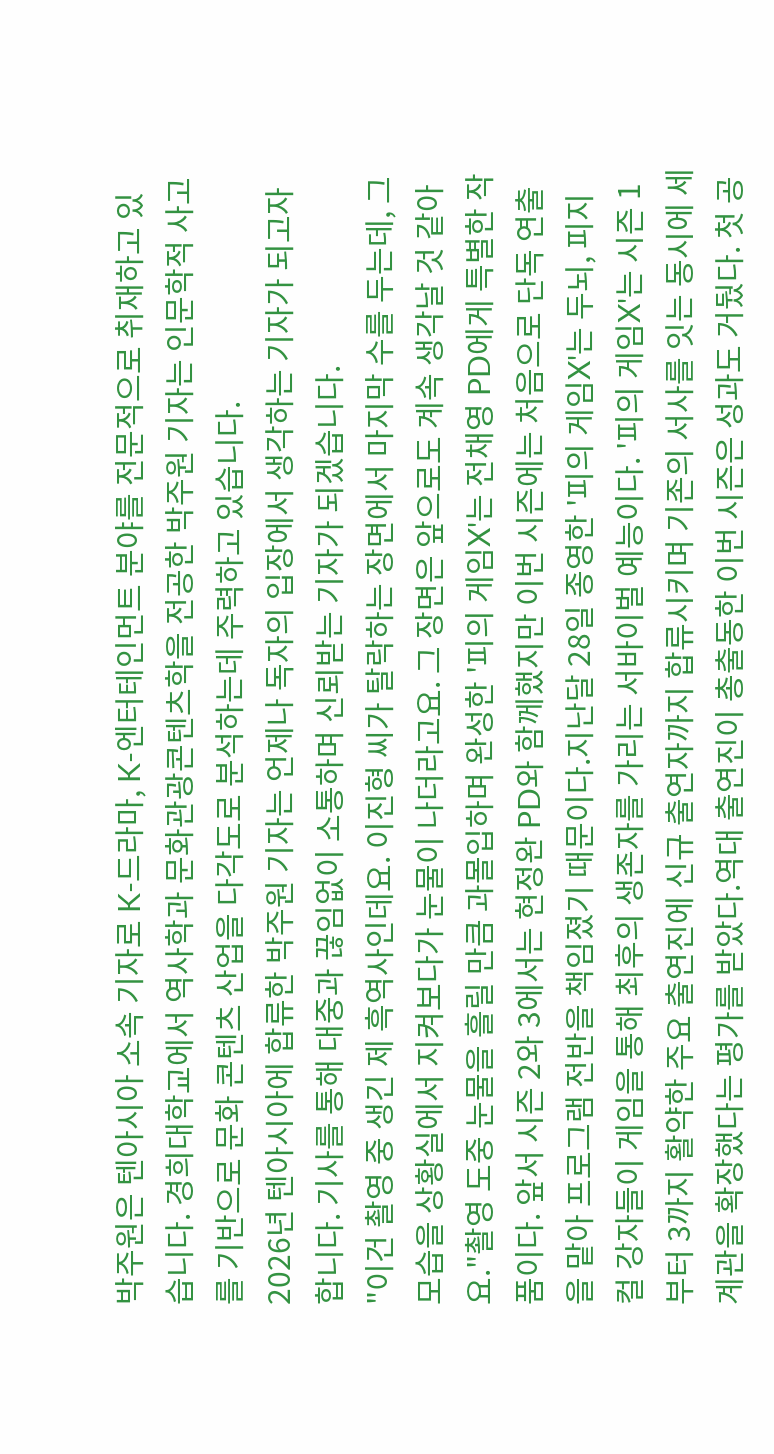박주원은 텐아시아 소속 기자로 K-드라마, K-엔터테인먼트 분야를 전문적으로 취재하고 있습니다. 경희대학교에서 역사학과 문화관광콘텐츠학을 전공한 박주원 기자는 인문학적 사고를 기반으로 문화 콘텐츠 산업을 다각도로 분석하는데 주력하고 있습니다.
2026년 텐아시아에 합류한 박주원 기자는 언제나 독자의 입장에서 생각하는 기자가 되고자 합니다. 기사를 통해 대중과 끊임없이 소통하며 신뢰받는 기자가 되겠습니다.
"이건 촬영 중 생긴 제 흑역사인데요. 이진형 씨가 탈락하는 장면에서 마지막 수를 두는데, 그 모습을 상황실에서 지켜보다가 눈물이 나더라고요. 그 장면은 앞으로도 계속 생각날 것 같아요."촬영 도중 눈물을 흘릴 만큼 과몰입하며 완성한 '피의 게임X'는 전채영 PD에게 특별한 작품이다. 앞서 시즌 2와 3에서는 현정완 PD와 함께했지만 이번 시즌에는 처음으로 단독 연출을 맡아 프로그램 전반을 책임졌기 때문이다.지난달 28일 종영한 '피의 게임X'는 두뇌, 피지컬 강자들이 게임을 통해 최후의 생존자를 가리는 서바이벌 예능이다. '피의 게임X'는 시즌 1부터 3까지 활약한 주요 출연진에 신규 출연자까지 합류시키며 기존의 서사를 잇는 동시에 세계관을 확장했다는 평가를 받았다.역대 출연진이 총출동한 이번 시즌은 성과도 거뒀다. 첫 공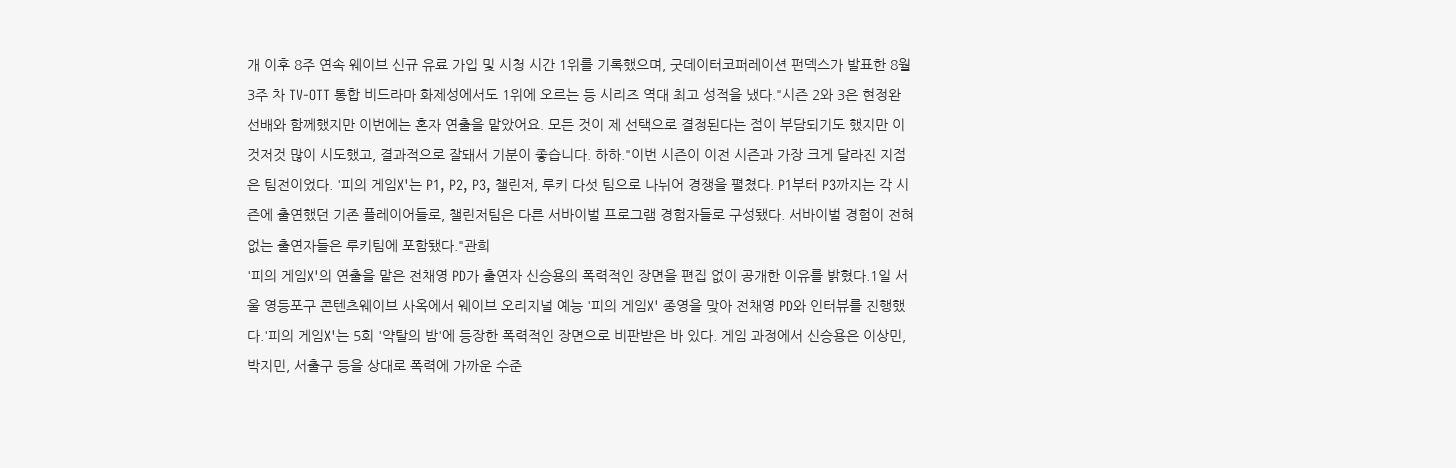개 이후 8주 연속 웨이브 신규 유료 가입 및 시청 시간 1위를 기록했으며, 굿데이터코퍼레이션 펀덱스가 발표한 8월 3주 차 TV-OTT 통합 비드라마 화제성에서도 1위에 오르는 등 시리즈 역대 최고 성적을 냈다."시즌 2와 3은 현정완 선배와 함께했지만 이번에는 혼자 연출을 맡았어요. 모든 것이 제 선택으로 결정된다는 점이 부담되기도 했지만 이것저것 많이 시도했고, 결과적으로 잘돼서 기분이 좋습니다. 하하."이번 시즌이 이전 시즌과 가장 크게 달라진 지점은 팀전이었다. '피의 게임X'는 P1, P2, P3, 챌린저, 루키 다섯 팀으로 나뉘어 경쟁을 펼쳤다. P1부터 P3까지는 각 시즌에 출연했던 기존 플레이어들로, 챌린저팀은 다른 서바이벌 프로그램 경험자들로 구성됐다. 서바이벌 경험이 전혀 없는 출연자들은 루키팀에 포함됐다."관희
'피의 게임X'의 연출을 맡은 전채영 PD가 출연자 신승용의 폭력적인 장면을 편집 없이 공개한 이유를 밝혔다.1일 서울 영등포구 콘텐츠웨이브 사옥에서 웨이브 오리지널 예능 '피의 게임X' 종영을 맞아 전채영 PD와 인터뷰를 진행했다.'피의 게임X'는 5회 '약탈의 밤'에 등장한 폭력적인 장면으로 비판받은 바 있다. 게임 과정에서 신승용은 이상민, 박지민, 서출구 등을 상대로 폭력에 가까운 수준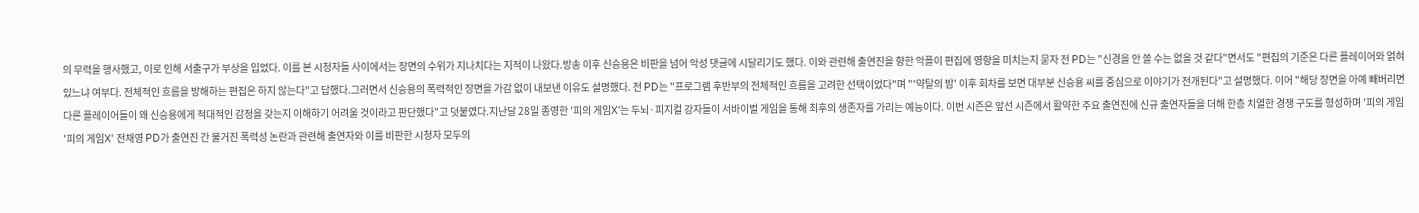의 무력을 행사했고, 이로 인해 서출구가 부상을 입었다. 이를 본 시청자들 사이에서는 장면의 수위가 지나치다는 지적이 나왔다.방송 이후 신승용은 비판을 넘어 악성 댓글에 시달리기도 했다. 이와 관련해 출연진을 향한 악플이 편집에 영향을 미치는지 묻자 전 PD는 "신경을 안 쓸 수는 없을 것 같다"면서도 "편집의 기준은 다른 플레이어와 얽혀 있느냐 여부다. 전체적인 흐름을 방해하는 편집은 하지 않는다"고 답했다.그러면서 신승용의 폭력적인 장면을 가감 없이 내보낸 이유도 설명했다. 전 PD는 "프로그램 후반부의 전체적인 흐름을 고려한 선택이었다"며 "'약탈의 밤' 이후 회차를 보면 대부분 신승용 씨를 중심으로 이야기가 전개된다"고 설명했다. 이어 "해당 장면을 아예 빼버리면 다른 플레이어들이 왜 신승용에게 적대적인 감정을 갖는지 이해하기 어려울 것이라고 판단했다"고 덧붙였다.지난달 28일 종영한 '피의 게임X'는 두뇌·피지컬 강자들이 서바이벌 게임을 통해 최후의 생존자를 가리는 예능이다. 이번 시즌은 앞선 시즌에서 활약한 주요 출연진에 신규 출연자들을 더해 한층 치열한 경쟁 구도를 형성하며 '피의 게임
'피의 게임X' 전채영 PD가 출연진 간 불거진 폭력성 논란과 관련해 출연자와 이를 비판한 시청자 모두의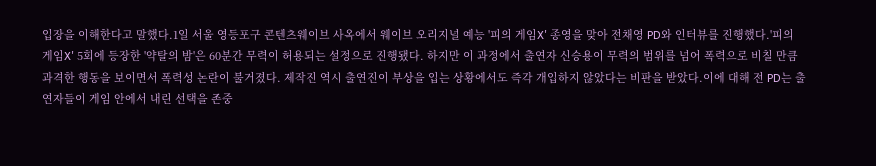입장을 이해한다고 말했다.1일 서울 영등포구 콘텐츠웨이브 사옥에서 웨이브 오리지널 예능 '피의 게임X' 종영을 맞아 전채영 PD와 인터뷰를 진행했다.'피의 게임X' 5회에 등장한 '약탈의 밤'은 60분간 무력이 허용되는 설정으로 진행됐다. 하지만 이 과정에서 출연자 신승용이 무력의 범위를 넘어 폭력으로 비칠 만큼 과격한 행동을 보이면서 폭력성 논란이 불거졌다. 제작진 역시 출연진이 부상을 입는 상황에서도 즉각 개입하지 않았다는 비판을 받았다.이에 대해 전 PD는 출연자들이 게임 안에서 내린 선택을 존중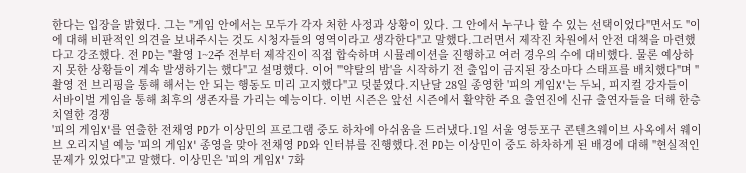한다는 입장을 밝혔다. 그는 "게임 안에서는 모두가 각자 처한 사정과 상황이 있다. 그 안에서 누구나 할 수 있는 선택이었다"면서도 "이에 대해 비판적인 의견을 보내주시는 것도 시청자들의 영역이라고 생각한다"고 말했다.그러면서 제작진 차원에서 안전 대책을 마련했다고 강조했다. 전 PD는 "촬영 1~2주 전부터 제작진이 직접 합숙하며 시뮬레이션을 진행하고 여러 경우의 수에 대비했다. 물론 예상하지 못한 상황들이 계속 발생하기는 했다"고 설명했다. 이어 "'약탈의 밤'을 시작하기 전 출입이 금지된 장소마다 스태프를 배치했다"며 "촬영 전 브리핑을 통해 해서는 안 되는 행동도 미리 고지했다"고 덧붙였다.지난달 28일 종영한 '피의 게임X'는 두뇌, 피지컬 강자들이 서바이벌 게임을 통해 최후의 생존자를 가리는 예능이다. 이번 시즌은 앞선 시즌에서 활약한 주요 출연진에 신규 출연자들을 더해 한층 치열한 경쟁
'피의 게임X'를 연출한 전채영 PD가 이상민의 프로그램 중도 하차에 아쉬움을 드러냈다.1일 서울 영등포구 콘텐츠웨이브 사옥에서 웨이브 오리지널 예능 '피의 게임X' 종영을 맞아 전채영 PD와 인터뷰를 진행했다.전 PD는 이상민이 중도 하차하게 된 배경에 대해 "현실적인 문제가 있었다"고 말했다. 이상민은 '피의 게임X' 7화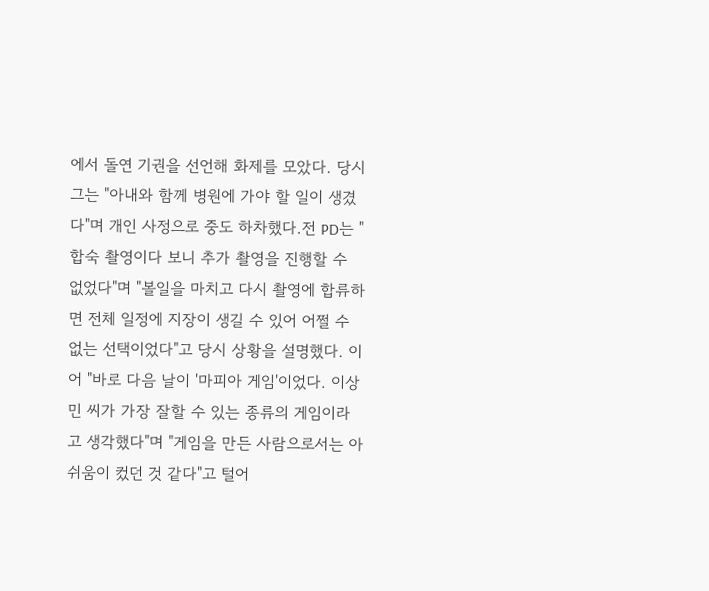에서 돌연 기권을 선언해 화제를 모았다. 당시 그는 "아내와 함께 병원에 가야 할 일이 생겼다"며 개인 사정으로 중도 하차했다.전 PD는 "합숙 촬영이다 보니 추가 촬영을 진행할 수 없었다"며 "볼일을 마치고 다시 촬영에 합류하면 전체 일정에 지장이 생길 수 있어 어쩔 수 없는 선택이었다"고 당시 상황을 설명했다. 이어 "바로 다음 날이 '마피아 게임'이었다. 이상민 씨가 가장 잘할 수 있는 종류의 게임이라고 생각했다"며 "게임을 만든 사람으로서는 아쉬움이 컸던 것 같다"고 털어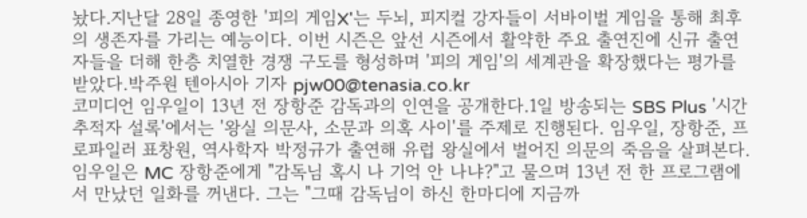놨다.지난달 28일 종영한 '피의 게임X'는 두뇌, 피지컬 강자들이 서바이벌 게임을 통해 최후의 생존자를 가리는 예능이다. 이번 시즌은 앞선 시즌에서 활약한 주요 출연진에 신규 출연자들을 더해 한층 치열한 경쟁 구도를 형성하며 '피의 게임'의 세계관을 확장했다는 평가를 받았다.박주원 텐아시아 기자 pjw00@tenasia.co.kr
코미디언 임우일이 13년 전 장항준 감독과의 인연을 공개한다.1일 방송되는 SBS Plus '시간추적자 설록'에서는 '왕실 의문사, 소문과 의혹 사이'를 주제로 진행된다. 임우일, 장항준, 프로파일러 표창원, 역사학자 박정규가 출연해 유럽 왕실에서 벌어진 의문의 죽음을 살펴본다.임우일은 MC 장항준에게 "감독님 혹시 나 기억 안 나냐?"고 물으며 13년 전 한 프로그램에서 만났던 일화를 꺼낸다. 그는 "그때 감독님이 하신 한마디에 지금까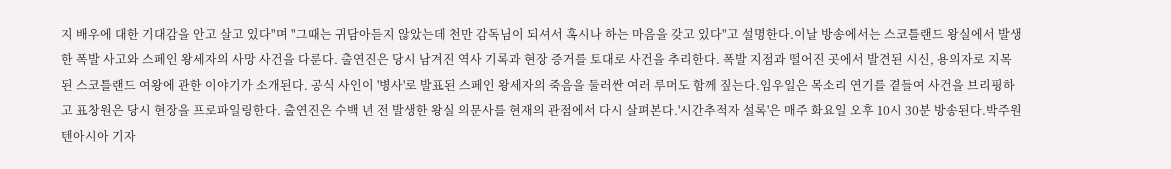지 배우에 대한 기대감을 안고 살고 있다"며 "그때는 귀담아듣지 않았는데 천만 감독님이 되셔서 혹시나 하는 마음을 갖고 있다"고 설명한다.이날 방송에서는 스코틀랜드 왕실에서 발생한 폭발 사고와 스페인 왕세자의 사망 사건을 다룬다. 출연진은 당시 남겨진 역사 기록과 현장 증거를 토대로 사건을 추리한다. 폭발 지점과 떨어진 곳에서 발견된 시신, 용의자로 지목된 스코틀랜드 여왕에 관한 이야기가 소개된다. 공식 사인이 '병사'로 발표된 스페인 왕세자의 죽음을 둘러싼 여러 루머도 함께 짚는다.임우일은 목소리 연기를 곁들여 사건을 브리핑하고 표창원은 당시 현장을 프로파일링한다. 출연진은 수백 년 전 발생한 왕실 의문사를 현재의 관점에서 다시 살펴본다.'시간추적자 설록'은 매주 화요일 오후 10시 30분 방송된다.박주원 텐아시아 기자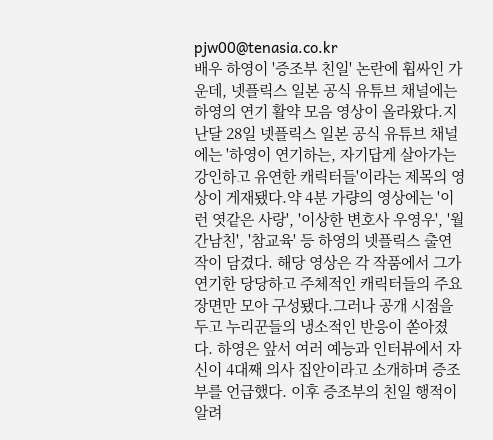pjw00@tenasia.co.kr
배우 하영이 '증조부 친일' 논란에 휩싸인 가운데, 넷플릭스 일본 공식 유튜브 채널에는 하영의 연기 활약 모음 영상이 올라왔다.지난달 28일 넷플릭스 일본 공식 유튜브 채널에는 '하영이 연기하는, 자기답게 살아가는 강인하고 유연한 캐릭터들'이라는 제목의 영상이 게재됐다.약 4분 가량의 영상에는 '이런 엿같은 사랑', '이상한 변호사 우영우', '월간남친', '참교육' 등 하영의 넷플릭스 출연작이 담겼다. 해당 영상은 각 작품에서 그가 연기한 당당하고 주체적인 캐릭터들의 주요 장면만 모아 구성됐다.그러나 공개 시점을 두고 누리꾼들의 냉소적인 반응이 쏟아졌다. 하영은 앞서 여러 예능과 인터뷰에서 자신이 4대째 의사 집안이라고 소개하며 증조부를 언급했다. 이후 증조부의 친일 행적이 알려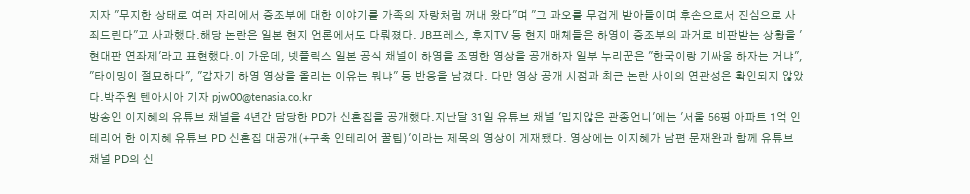지자 "무지한 상태로 여러 자리에서 증조부에 대한 이야기를 가족의 자랑처럼 꺼내 왔다"며 "그 과오를 무겁게 받아들이며 후손으로서 진심으로 사죄드린다"고 사과했다.해당 논란은 일본 현지 언론에서도 다뤄졌다. JB프레스, 후지TV 등 현지 매체들은 하영이 증조부의 과거로 비판받는 상황을 '현대판 연좌제'라고 표현했다.이 가운데, 넷플릭스 일본 공식 채널이 하영을 조명한 영상을 공개하자 일부 누리꾼은 "한국이랑 기싸움 하자는 거냐", "타이밍이 절묘하다", "갑자기 하영 영상을 올리는 이유는 뭐냐" 등 반응을 남겼다. 다만 영상 공개 시점과 최근 논란 사이의 연관성은 확인되지 않았다.박주원 텐아시아 기자 pjw00@tenasia.co.kr
방송인 이지혜의 유튜브 채널을 4년간 담당한 PD가 신혼집을 공개했다.지난달 31일 유튜브 채널 '밉지않은 관종언니'에는 '서울 56평 아파트 1억 인테리어 한 이지혜 유튜브 PD 신혼집 대공개(+구축 인테리어 꿀팁)'이라는 제목의 영상이 게재됐다. 영상에는 이지혜가 남편 문재완과 함께 유튜브 채널 PD의 신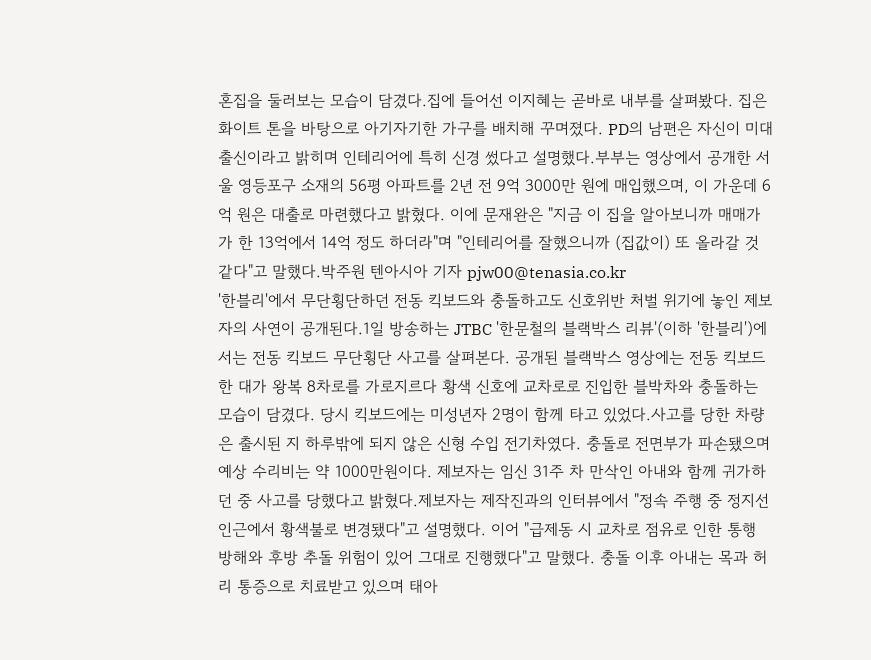혼집을 둘러보는 모습이 담겼다.집에 들어선 이지혜는 곧바로 내부를 살펴봤다. 집은 화이트 톤을 바탕으로 아기자기한 가구를 배치해 꾸며졌다. PD의 남편은 자신이 미대 출신이라고 밝히며 인테리어에 특히 신경 썼다고 설명했다.부부는 영상에서 공개한 서울 영등포구 소재의 56평 아파트를 2년 전 9억 3000만 원에 매입했으며, 이 가운데 6억 원은 대출로 마련했다고 밝혔다. 이에 문재완은 "지금 이 집을 알아보니까 매매가가 한 13억에서 14억 정도 하더라"며 "인테리어를 잘했으니까 (집값이) 또 올라갈 것 같다"고 말했다.박주원 텐아시아 기자 pjw00@tenasia.co.kr
'한블리'에서 무단횡단하던 전동 킥보드와 충돌하고도 신호위반 처벌 위기에 놓인 제보자의 사연이 공개된다.1일 방송하는 JTBC '한문철의 블랙박스 리뷰'(이하 '한블리')에서는 전동 킥보드 무단횡단 사고를 살펴본다. 공개된 블랙박스 영상에는 전동 킥보드 한 대가 왕복 8차로를 가로지르다 황색 신호에 교차로로 진입한 블박차와 충돌하는 모습이 담겼다. 당시 킥보드에는 미성년자 2명이 함께 타고 있었다.사고를 당한 차량은 출시된 지 하루밖에 되지 않은 신형 수입 전기차였다. 충돌로 전면부가 파손됐으며 예상 수리비는 약 1000만원이다. 제보자는 임신 31주 차 만삭인 아내와 함께 귀가하던 중 사고를 당했다고 밝혔다.제보자는 제작진과의 인터뷰에서 "정속 주행 중 정지선 인근에서 황색불로 변경됐다"고 설명했다. 이어 "급제동 시 교차로 점유로 인한 통행 방해와 후방 추돌 위험이 있어 그대로 진행했다"고 말했다. 충돌 이후 아내는 목과 허리 통증으로 치료받고 있으며 태아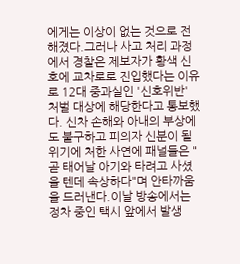에게는 이상이 없는 것으로 전해졌다.그러나 사고 처리 과정에서 경찰은 제보자가 황색 신호에 교차로로 진입했다는 이유로 12대 중과실인 '신호위반' 처벌 대상에 해당한다고 통보했다. 신차 손해와 아내의 부상에도 불구하고 피의자 신분이 될 위기에 처한 사연에 패널들은 "곧 태어날 아기와 타려고 사셨을 텐데 속상하다"며 안타까움을 드러낸다.이날 방송에서는 정차 중인 택시 앞에서 발생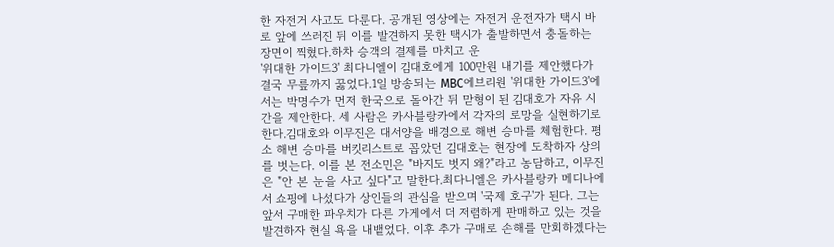한 자전거 사고도 다룬다. 공개된 영상에는 자전거 운전자가 택시 바로 앞에 쓰러진 뒤 이를 발견하지 못한 택시가 출발하면서 충돌하는 장면이 찍혔다.하차 승객의 결제를 마치고 운
'위대한 가이드3' 최다니엘이 김대호에게 100만원 내기를 제안했다가 결국 무릎까지 꿇었다.1일 방송되는 MBC에브리원 '위대한 가이드3'에서는 박명수가 먼저 한국으로 돌아간 뒤 맏형이 된 김대호가 자유 시간을 제안한다. 세 사람은 카사블랑카에서 각자의 로망을 실현하기로 한다.김대호와 이무진은 대서양을 배경으로 해변 승마를 체험한다. 평소 해변 승마를 버킷리스트로 꼽았던 김대호는 현장에 도착하자 상의를 벗는다. 이를 본 전소민은 "바지도 벗지 왜?"라고 농담하고, 이무진은 "안 본 눈을 사고 싶다"고 말한다.최다니엘은 카사블랑카 메디나에서 쇼핑에 나섰다가 상인들의 관심을 받으며 '국제 호구'가 된다. 그는 앞서 구매한 파우치가 다른 가게에서 더 저렴하게 판매하고 있는 것을 발견하자 현실 욕을 내뱉었다. 이후 추가 구매로 손해를 만회하겠다는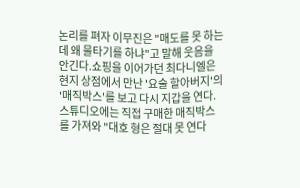논리를 펴자 이무진은 "매도를 못 하는데 왜 물타기를 하냐"고 말해 웃음을 안긴다.쇼핑을 이어가던 최다니엘은 현지 상점에서 만난 '요술 할아버지'의 '매직박스'를 보고 다시 지갑을 연다. 스튜디오에는 직접 구매한 매직박스를 가져와 "대호 형은 절대 못 연다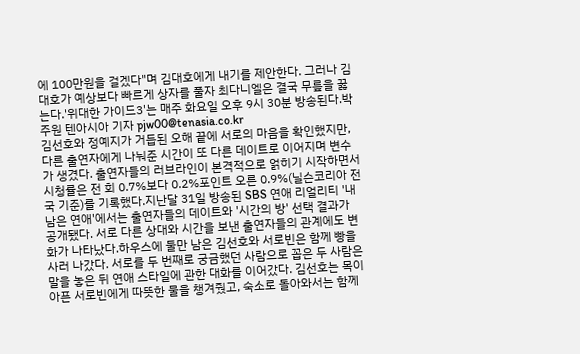에 100만원을 걸겠다"며 김대호에게 내기를 제안한다. 그러나 김대호가 예상보다 빠르게 상자를 풀자 최다니엘은 결국 무릎을 꿇는다.'위대한 가이드3'는 매주 화요일 오후 9시 30분 방송된다.박주원 텐아시아 기자 pjw00@tenasia.co.kr
김선호와 정예지가 거듭된 오해 끝에 서로의 마음을 확인했지만, 다른 출연자에게 나눠준 시간이 또 다른 데이트로 이어지며 변수가 생겼다. 출연자들의 러브라인이 본격적으로 얽히기 시작하면서 시청률은 전 회 0.7%보다 0.2%포인트 오른 0.9%(닐슨코리아 전국 기준)를 기록했다.지난달 31일 방송된 SBS 연애 리얼리티 '내 남은 연애'에서는 출연자들의 데이트와 '시간의 방' 선택 결과가 공개됐다. 서로 다른 상대와 시간을 보낸 출연자들의 관계에도 변화가 나타났다.하우스에 둘만 남은 김선호와 서로빈은 함께 빵을 사러 나갔다. 서로를 두 번째로 궁금했던 사람으로 꼽은 두 사람은 말을 놓은 뒤 연애 스타일에 관한 대화를 이어갔다. 김선호는 목이 아픈 서로빈에게 따뜻한 물을 챙겨줬고, 숙소로 돌아와서는 함께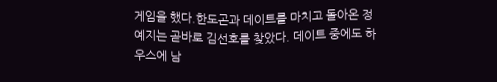게임을 했다.한도곤과 데이트를 마치고 돌아온 정예지는 곧바로 김선호를 찾았다. 데이트 중에도 하우스에 남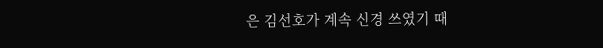은 김선호가 계속 신경 쓰였기 때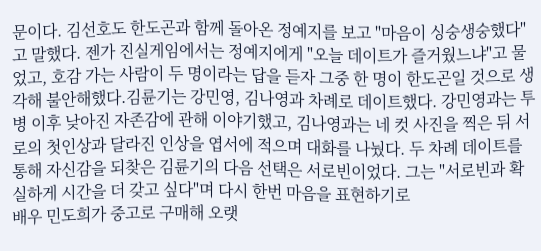문이다. 김선호도 한도곤과 함께 돌아온 정예지를 보고 "마음이 싱숭생숭했다"고 말했다. 젠가 진실게임에서는 정예지에게 "오늘 데이트가 즐거웠느냐"고 물었고, 호감 가는 사람이 두 명이라는 답을 듣자 그중 한 명이 한도곤일 것으로 생각해 불안해했다.김륜기는 강민영, 김나영과 차례로 데이트했다. 강민영과는 투병 이후 낮아진 자존감에 관해 이야기했고, 김나영과는 네 컷 사진을 찍은 뒤 서로의 첫인상과 달라진 인상을 엽서에 적으며 대화를 나눴다. 두 차례 데이트를 통해 자신감을 되찾은 김륜기의 다음 선택은 서로빈이었다. 그는 "서로빈과 확실하게 시간을 더 갖고 싶다"며 다시 한번 마음을 표현하기로
배우 민도희가 중고로 구매해 오랫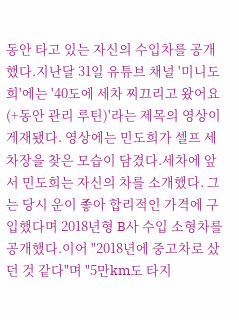동안 타고 있는 자신의 수입차를 공개했다.지난달 31일 유튜브 채널 '미니도희'에는 '40도에 세차 찌끄리고 왔어요 (+동안 관리 루틴)'라는 제목의 영상이 게재됐다. 영상에는 민도희가 셀프 세차장을 찾은 모습이 담겼다.세차에 앞서 민도희는 자신의 차를 소개했다. 그는 당시 운이 좋아 합리적인 가격에 구입했다며 2018년형 B사 수입 소형차를 공개했다.이어 "2018년에 중고차로 샀던 것 같다"며 "5만km도 타지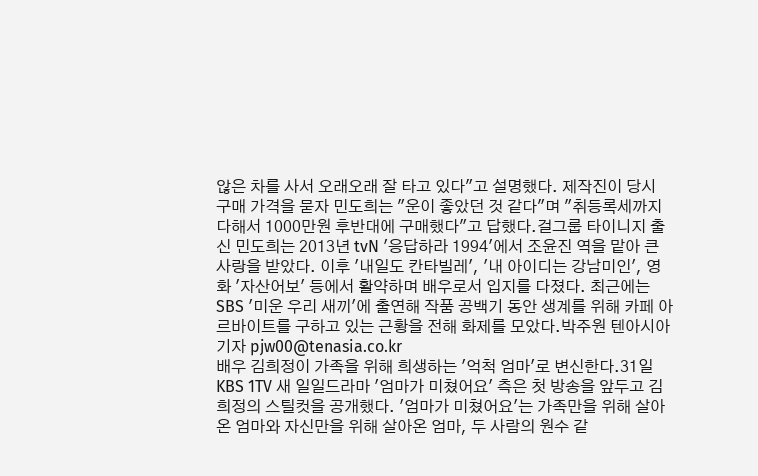않은 차를 사서 오래오래 잘 타고 있다"고 설명했다. 제작진이 당시 구매 가격을 묻자 민도희는 "운이 좋았던 것 같다"며 "취등록세까지 다해서 1000만원 후반대에 구매했다"고 답했다.걸그룹 타이니지 출신 민도희는 2013년 tvN '응답하라 1994'에서 조윤진 역을 맡아 큰 사랑을 받았다. 이후 '내일도 칸타빌레', '내 아이디는 강남미인', 영화 '자산어보' 등에서 활약하며 배우로서 입지를 다졌다. 최근에는 SBS '미운 우리 새끼'에 출연해 작품 공백기 동안 생계를 위해 카페 아르바이트를 구하고 있는 근황을 전해 화제를 모았다.박주원 텐아시아 기자 pjw00@tenasia.co.kr
배우 김희정이 가족을 위해 희생하는 '억척 엄마'로 변신한다.31일 KBS 1TV 새 일일드라마 '엄마가 미쳤어요' 측은 첫 방송을 앞두고 김희정의 스틸컷을 공개했다. '엄마가 미쳤어요'는 가족만을 위해 살아온 엄마와 자신만을 위해 살아온 엄마, 두 사람의 원수 같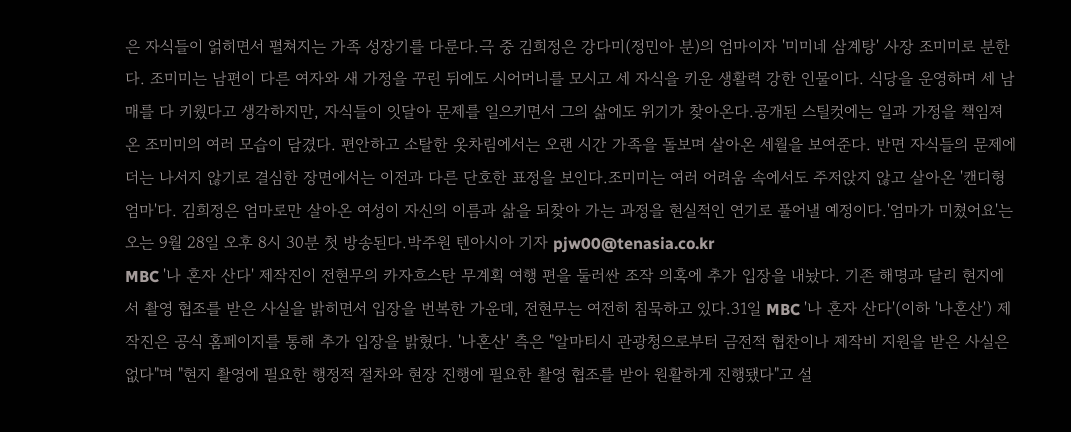은 자식들이 얽히면서 펼쳐지는 가족 성장기를 다룬다.극 중 김희정은 강다미(정민아 분)의 엄마이자 '미미네 삼계탕' 사장 조미미로 분한다. 조미미는 남편이 다른 여자와 새 가정을 꾸린 뒤에도 시어머니를 모시고 세 자식을 키운 생활력 강한 인물이다. 식당을 운영하며 세 남매를 다 키웠다고 생각하지만, 자식들이 잇달아 문제를 일으키면서 그의 삶에도 위기가 찾아온다.공개된 스틸컷에는 일과 가정을 책임져 온 조미미의 여러 모습이 담겼다. 편안하고 소탈한 옷차림에서는 오랜 시간 가족을 돌보며 살아온 세월을 보여준다. 반면 자식들의 문제에 더는 나서지 않기로 결심한 장면에서는 이전과 다른 단호한 표정을 보인다.조미미는 여러 어려움 속에서도 주저앉지 않고 살아온 '캔디형 엄마'다. 김희정은 엄마로만 살아온 여성이 자신의 이름과 삶을 되찾아 가는 과정을 현실적인 연기로 풀어낼 예정이다.'엄마가 미쳤어요'는 오는 9월 28일 오후 8시 30분 첫 방송된다.박주원 텐아시아 기자 pjw00@tenasia.co.kr
MBC '나 혼자 산다' 제작진이 전현무의 카자흐스탄 무계획 여행 편을 둘러싼 조작 의혹에 추가 입장을 내놨다. 기존 해명과 달리 현지에서 촬영 협조를 받은 사실을 밝히면서 입장을 번복한 가운데, 전현무는 여전히 침묵하고 있다.31일 MBC '나 혼자 산다'(이하 '나혼산') 제작진은 공식 홈페이지를 통해 추가 입장을 밝혔다. '나혼산' 측은 "알마티시 관광청으로부터 금전적 협찬이나 제작비 지원을 받은 사실은 없다"며 "현지 촬영에 필요한 행정적 절차와 현장 진행에 필요한 촬영 협조를 받아 원활하게 진행됐다"고 설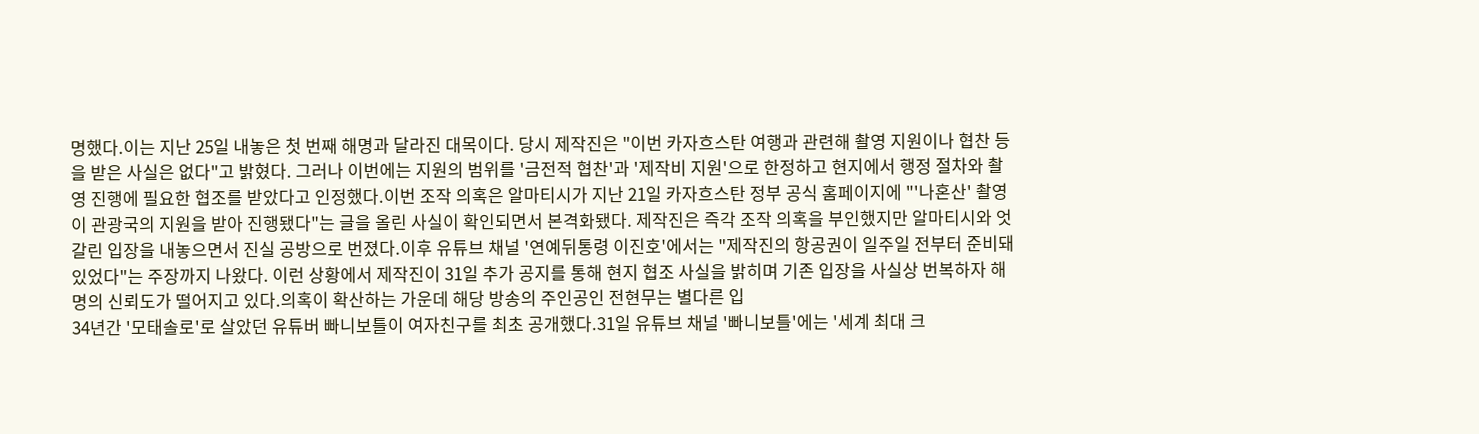명했다.이는 지난 25일 내놓은 첫 번째 해명과 달라진 대목이다. 당시 제작진은 "이번 카자흐스탄 여행과 관련해 촬영 지원이나 협찬 등을 받은 사실은 없다"고 밝혔다. 그러나 이번에는 지원의 범위를 '금전적 협찬'과 '제작비 지원'으로 한정하고 현지에서 행정 절차와 촬영 진행에 필요한 협조를 받았다고 인정했다.이번 조작 의혹은 알마티시가 지난 21일 카자흐스탄 정부 공식 홈페이지에 "'나혼산' 촬영이 관광국의 지원을 받아 진행됐다"는 글을 올린 사실이 확인되면서 본격화됐다. 제작진은 즉각 조작 의혹을 부인했지만 알마티시와 엇갈린 입장을 내놓으면서 진실 공방으로 번졌다.이후 유튜브 채널 '연예뒤통령 이진호'에서는 "제작진의 항공권이 일주일 전부터 준비돼 있었다"는 주장까지 나왔다. 이런 상황에서 제작진이 31일 추가 공지를 통해 현지 협조 사실을 밝히며 기존 입장을 사실상 번복하자 해명의 신뢰도가 떨어지고 있다.의혹이 확산하는 가운데 해당 방송의 주인공인 전현무는 별다른 입
34년간 '모태솔로'로 살았던 유튜버 빠니보틀이 여자친구를 최초 공개했다.31일 유튜브 채널 '빠니보틀'에는 '세계 최대 크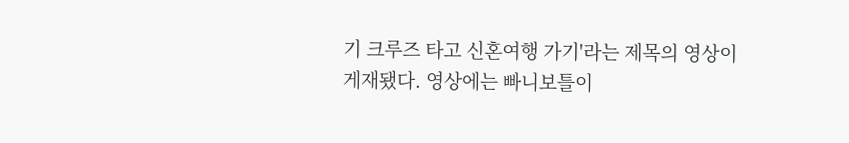기 크루즈 타고 신혼여행 가기'라는 제목의 영상이 게재됐다. 영상에는 빠니보틀이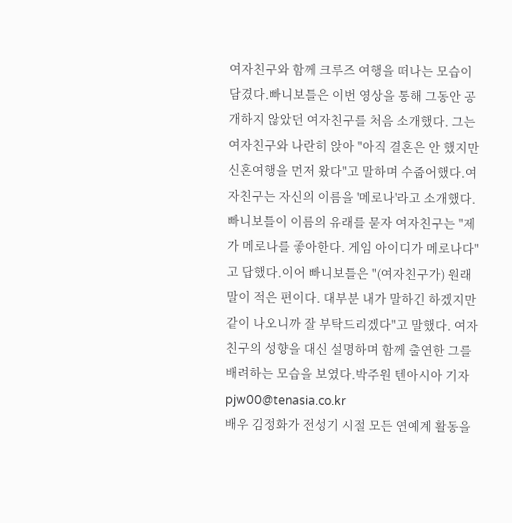여자친구와 함께 크루즈 여행을 떠나는 모습이 담겼다.빠니보틀은 이번 영상을 통해 그동안 공개하지 않았던 여자친구를 처음 소개했다. 그는 여자친구와 나란히 앉아 "아직 결혼은 안 했지만 신혼여행을 먼저 왔다"고 말하며 수줍어했다.여자친구는 자신의 이름을 '메로나'라고 소개했다. 빠니보틀이 이름의 유래를 묻자 여자친구는 "제가 메로나를 좋아한다. 게임 아이디가 메로나다"고 답했다.이어 빠니보틀은 "(여자친구가) 원래 말이 적은 편이다. 대부분 내가 말하긴 하겠지만 같이 나오니까 잘 부탁드리겠다"고 말했다. 여자친구의 성향을 대신 설명하며 함께 출연한 그를 배려하는 모습을 보였다.박주원 텐아시아 기자 pjw00@tenasia.co.kr
배우 김정화가 전성기 시절 모든 연예계 활동을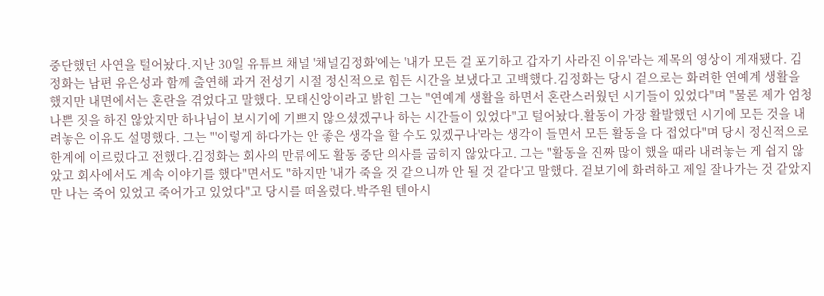중단했던 사연을 털어놨다.지난 30일 유튜브 채널 '채널김정화'에는 '내가 모든 걸 포기하고 갑자기 사라진 이유'라는 제목의 영상이 게재됐다. 김정화는 남편 유은성과 함께 출연해 과거 전성기 시절 정신적으로 힘든 시간을 보냈다고 고백했다.김정화는 당시 겉으로는 화려한 연예계 생활을 했지만 내면에서는 혼란을 겪었다고 말했다. 모태신앙이라고 밝힌 그는 "연예계 생활을 하면서 혼란스러웠던 시기들이 있었다"며 "물론 제가 엄청 나쁜 짓을 하진 않았지만 하나님이 보시기에 기쁘지 않으셨겠구나 하는 시간들이 있었다"고 털어놨다.활동이 가장 활발했던 시기에 모든 것을 내려놓은 이유도 설명했다. 그는 "'이렇게 하다가는 안 좋은 생각을 할 수도 있겠구나'라는 생각이 들면서 모든 활동을 다 접었다"며 당시 정신적으로 한계에 이르렀다고 전했다.김정화는 회사의 만류에도 활동 중단 의사를 굽히지 않았다고. 그는 "활동을 진짜 많이 했을 때라 내려놓는 게 쉽지 않았고 회사에서도 계속 이야기를 했다"면서도 "하지만 '내가 죽을 것 같으니까 안 될 것 같다'고 말했다. 겉보기에 화려하고 제일 잘나가는 것 같았지만 나는 죽어 있었고 죽어가고 있었다"고 당시를 떠올렸다.박주원 텐아시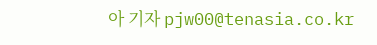아 기자 pjw00@tenasia.co.kr